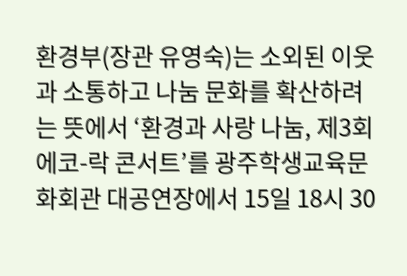환경부(장관 유영숙)는 소외된 이웃과 소통하고 나눔 문화를 확산하려는 뜻에서 ‘환경과 사랑 나눔, 제3회 에코-락 콘서트’를 광주학생교육문화회관 대공연장에서 15일 18시 30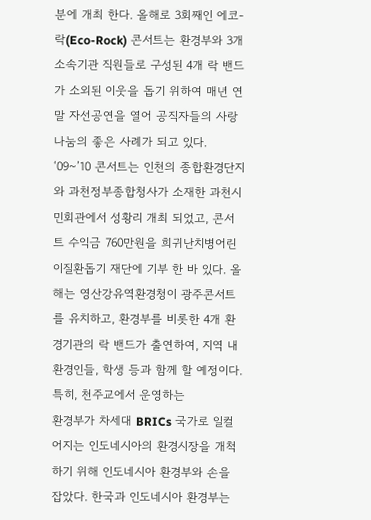분에 개최 한다. 올해로 3회째인 에코-락(Eco-Rock) 콘서트는 환경부와 3개 소속기관 직원들로 구성된 4개 락 밴드가 소외된 이웃을 돕기 위하여 매년 연말 자선공연을 열어 공직자들의 사랑 나눔의 좋은 사례가 되고 있다. ‘09~’10 콘서트는 인천의 종합환경단지와 과천정부종합청사가 소재한 과천시민회관에서 성황리 개최 되었고, 콘서트 수익금 760만원을 희귀난치병어린이질환돕기 재단에 기부 한 바 있다. 올해는 영산강유역환경청이 광주콘서트를 유치하고, 환경부를 비롯한 4개 환경기관의 락 밴드가 출연하여, 지역 내 환경인들, 학생 등과 함께 할 예정이다. 특히, 천주교에서 운영하는
환경부가 차세대 BRICs 국가로 일컬어지는 인도네시아의 환경시장을 개척하기 위해 인도네시아 환경부와 손을 잡았다. 한국과 인도네시아 환경부는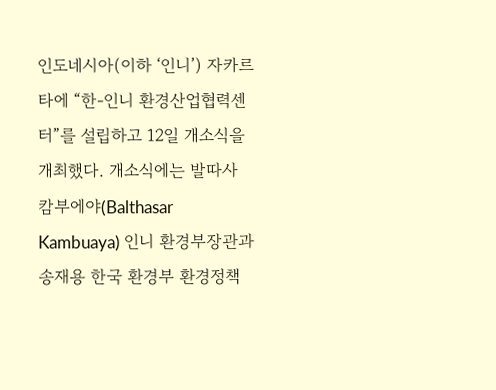인도네시아(이하 ‘인니’) 자카르타에 “한-인니 환경산업협력센터”를 설립하고 12일 개소식을 개최했다. 개소식에는 발따사 캄부에야(Balthasar Kambuaya) 인니 환경부장관과 송재용 한국 환경부 환경정책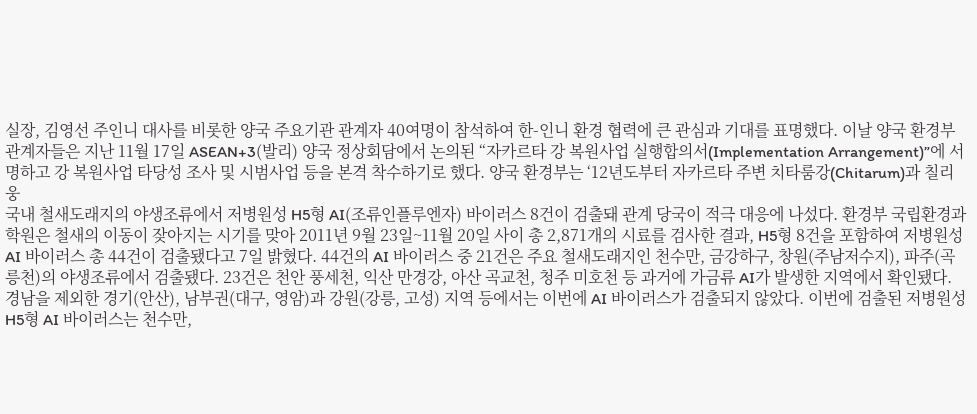실장, 김영선 주인니 대사를 비롯한 양국 주요기관 관계자 40여명이 참석하여 한-인니 환경 협력에 큰 관심과 기대를 표명했다. 이날 양국 환경부 관계자들은 지난 11월 17일 ASEAN+3(발리) 양국 정상회담에서 논의된 “자카르타 강 복원사업 실행합의서(Implementation Arrangement)”에 서명하고 강 복원사업 타당성 조사 및 시범사업 등을 본격 착수하기로 했다. 양국 환경부는 ‘12년도부터 자카르타 주변 치타룸강(Chitarum)과 칠리웅
국내 철새도래지의 야생조류에서 저병원성 H5형 AI(조류인플루엔자) 바이러스 8건이 검출돼 관계 당국이 적극 대응에 나섰다. 환경부 국립환경과학원은 철새의 이동이 잦아지는 시기를 맞아 2011년 9월 23일~11월 20일 사이 총 2,871개의 시료를 검사한 결과, H5형 8건을 포함하여 저병원성 AI 바이러스 총 44건이 검출됐다고 7일 밝혔다. 44건의 AI 바이러스 중 21건은 주요 철새도래지인 천수만, 금강하구, 창원(주남저수지), 파주(곡릉천)의 야생조류에서 검출됐다. 23건은 천안 풍세천, 익산 만경강, 아산 곡교천, 청주 미호천 등 과거에 가금류 AI가 발생한 지역에서 확인됐다. 경남을 제외한 경기(안산), 남부권(대구, 영암)과 강원(강릉, 고성) 지역 등에서는 이번에 AI 바이러스가 검출되지 않았다. 이번에 검출된 저병원성 H5형 AI 바이러스는 천수만,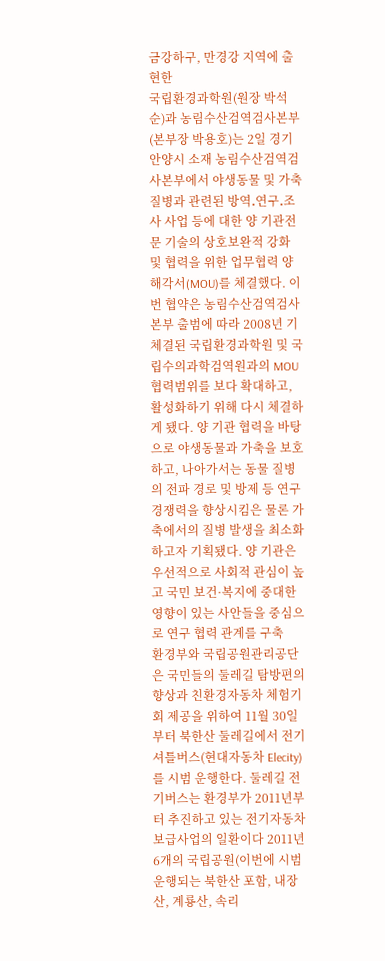금강하구, 만경강 지역에 출현한
국립환경과학원(원장 박석순)과 농림수산검역검사본부(본부장 박용호)는 2일 경기 안양시 소재 농림수산검역검사본부에서 야생동물 및 가축 질병과 관련된 방역․연구․조사 사업 등에 대한 양 기관전문 기술의 상호보완적 강화 및 협력을 위한 업무협력 양해각서(MOU)를 체결했다. 이번 협약은 농림수산검역검사본부 출범에 따라 2008년 기 체결된 국립환경과학원 및 국립수의과학검역원과의 MOU 협력범위를 보다 확대하고, 활성화하기 위해 다시 체결하게 됐다. 양 기관 협력을 바탕으로 야생동물과 가축을 보호하고, 나아가서는 동물 질병의 전파 경로 및 방제 등 연구 경쟁력을 향상시킴은 물론 가축에서의 질병 발생을 최소화하고자 기획됐다. 양 기관은 우선적으로 사회적 관심이 높고 국민 보건·복지에 중대한 영향이 있는 사안들을 중심으로 연구 협력 관계를 구축
환경부와 국립공원관리공단은 국민들의 둘레길 탐방편의 향상과 친환경자동차 체험기회 제공을 위하여 11월 30일부터 북한산 둘레길에서 전기셔틀버스(현대자동차 Elecity)를 시범 운행한다. 둘레길 전기버스는 환경부가 2011년부터 추진하고 있는 전기자동차 보급사업의 일환이다 2011년 6개의 국립공원(이번에 시범 운행되는 북한산 포함, 내장산, 계룡산, 속리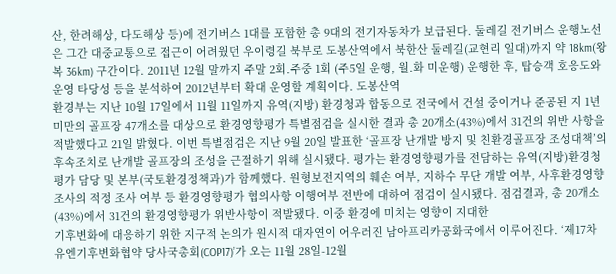산, 한려해상, 다도해상 등)에 전기버스 1대를 포함한 총 9대의 전기자동차가 보급된다. 둘레길 전기버스 운행노선은 그간 대중교통으로 접근이 어려웠던 우이령길 북부로 도봉산역에서 북한산 둘레길(교현리 일대)까지 약 18km(왕복 36km) 구간이다. 2011년 12월 말까지 주말 2회․주중 1회 (주5일 운행, 월․화 미운행) 운행한 후, 탑승객 호응도와 운영 타당성 등을 분석하여 2012년부터 확대 운영할 계획이다. 도봉산역
환경부는 지난 10월 17일에서 11월 11일까지 유역(지방) 환경청과 합동으로 전국에서 건설 중이거나 준공된 지 1년 미만의 골프장 47개소를 대상으로 환경영향평가 특별점검을 실시한 결과 총 20개소(43%)에서 31건의 위반 사항을 적발했다고 21일 밝혔다. 이번 특별점검은 지난 9월 20일 발표한 ‘골프장 난개발 방지 및 친환경골프장 조성대책’의 후속조치로 난개발 골프장의 조성을 근절하기 위해 실시됐다. 평가는 환경영향평가를 전담하는 유역(지방)환경청 평가 담당 및 본부(국토환경정책과)가 함께했다. 원형보전지역의 훼손 여부, 지하수 무단 개발 여부, 사후환경영향조사의 적정 조사 여부 등 환경영향평가 협의사항 이행여부 전반에 대하여 점검이 실시됐다. 점검결과, 총 20개소(43%)에서 31건의 환경영향평가 위반사항이 적발됐다. 이중 환경에 미치는 영향이 지대한
기후변화에 대응하기 위한 지구적 논의가 원시적 대자연이 어우러진 남아프리카공화국에서 이루어진다. ‘제17차 유엔기후변화협약 당사국총회(COP17)’가 오는 11월 28일-12월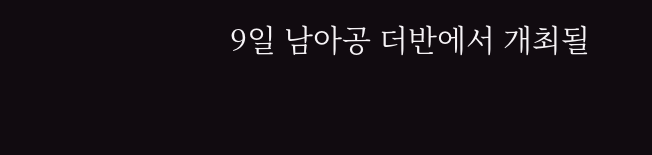9일 남아공 더반에서 개최될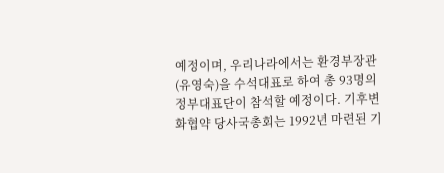예정이며, 우리나라에서는 환경부장관(유영숙)을 수석대표로 하여 총 93명의 정부대표단이 참석할 예정이다. 기후변화협약 당사국총회는 1992년 마련된 기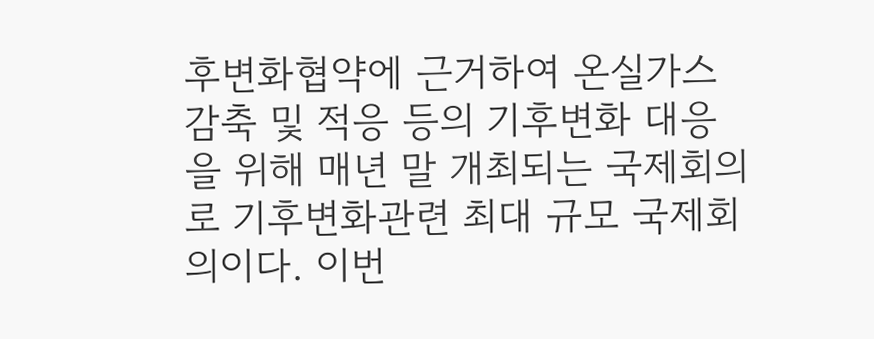후변화협약에 근거하여 온실가스 감축 및 적응 등의 기후변화 대응을 위해 매년 말 개최되는 국제회의로 기후변화관련 최대 규모 국제회의이다. 이번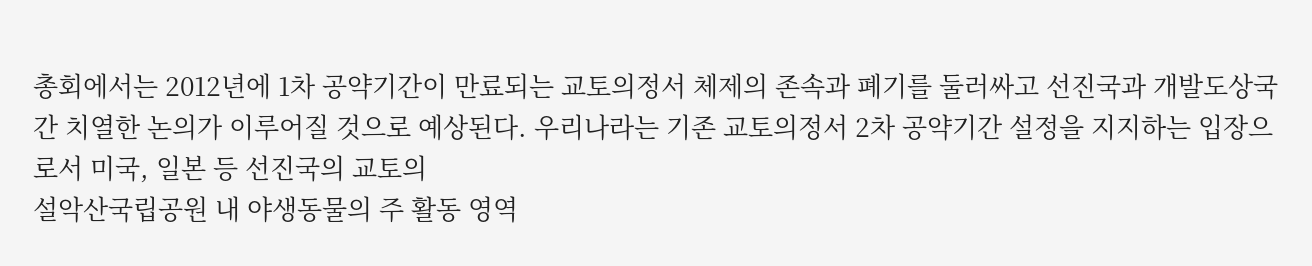총회에서는 2012년에 1차 공약기간이 만료되는 교토의정서 체제의 존속과 폐기를 둘러싸고 선진국과 개발도상국 간 치열한 논의가 이루어질 것으로 예상된다. 우리나라는 기존 교토의정서 2차 공약기간 설정을 지지하는 입장으로서 미국, 일본 등 선진국의 교토의
설악산국립공원 내 야생동물의 주 활동 영역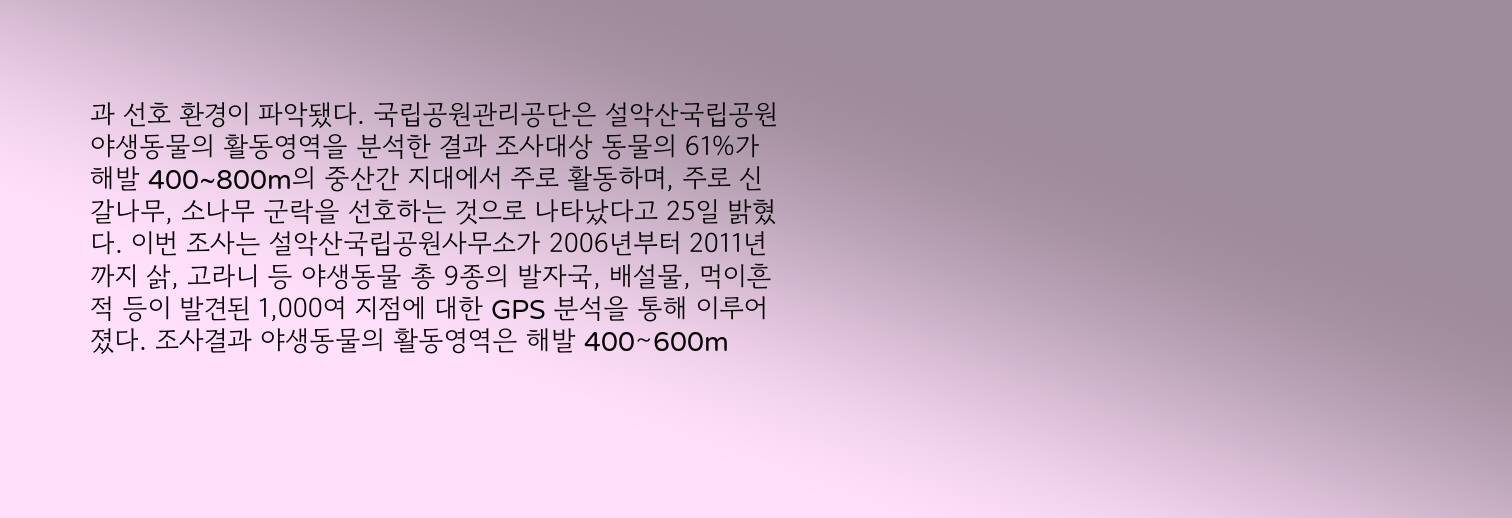과 선호 환경이 파악됐다. 국립공원관리공단은 설악산국립공원 야생동물의 활동영역을 분석한 결과 조사대상 동물의 61%가 해발 400~800m의 중산간 지대에서 주로 활동하며, 주로 신갈나무, 소나무 군락을 선호하는 것으로 나타났다고 25일 밝혔다. 이번 조사는 설악산국립공원사무소가 2006년부터 2011년까지 삵, 고라니 등 야생동물 총 9종의 발자국, 배설물, 먹이흔적 등이 발견된 1,000여 지점에 대한 GPS 분석을 통해 이루어졌다. 조사결과 야생동물의 활동영역은 해발 400∼600m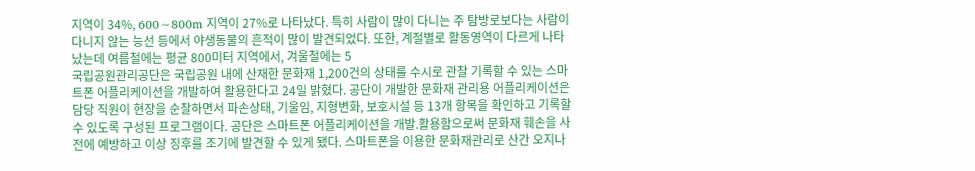지역이 34%, 600∼800m 지역이 27%로 나타났다. 특히 사람이 많이 다니는 주 탐방로보다는 사람이 다니지 않는 능선 등에서 야생동물의 흔적이 많이 발견되었다. 또한, 계절별로 활동영역이 다르게 나타났는데 여름철에는 평균 800미터 지역에서, 겨울철에는 5
국립공원관리공단은 국립공원 내에 산재한 문화재 1,200건의 상태를 수시로 관찰 기록할 수 있는 스마트폰 어플리케이션을 개발하여 활용한다고 24일 밝혔다. 공단이 개발한 문화재 관리용 어플리케이션은 담당 직원이 현장을 순찰하면서 파손상태, 기울임, 지형변화, 보호시설 등 13개 항목을 확인하고 기록할 수 있도록 구성된 프로그램이다. 공단은 스마트폰 어플리케이션을 개발․활용함으로써 문화재 훼손을 사전에 예방하고 이상 징후를 조기에 발견할 수 있게 됐다. 스마트폰을 이용한 문화재관리로 산간 오지나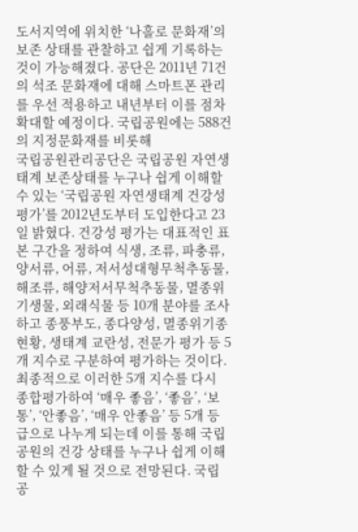도서지역에 위치한 ‘나홀로 문화재’의 보존 상태를 관찰하고 쉽게 기록하는 것이 가능해졌다. 공단은 2011년 71건의 석조 문화재에 대해 스마트폰 관리를 우선 적용하고 내년부터 이를 점차 확대할 예정이다. 국립공원에는 588건의 지정문화재를 비롯해
국립공원관리공단은 국립공원 자연생태계 보존상태를 누구나 쉽게 이해할 수 있는 ‘국립공원 자연생태계 건강성 평가’를 2012년도부터 도입한다고 23일 밝혔다. 건강성 평가는 대표적인 표본 구간을 정하여 식생, 조류, 파충류, 양서류, 어류, 저서성대형무척추동물, 해조류, 해양저서무척추동물, 멸종위기생물, 외래식물 등 10개 분야를 조사하고 종풍부도, 종다양성, 멸종위기종 현황, 생태계 교란성, 전문가 평가 등 5개 지수로 구분하여 평가하는 것이다. 최종적으로 이러한 5개 지수를 다시 종합평가하여 ‘매우 좋음’, ‘좋음’, ‘보통’, ‘안좋음’, ‘매우 안좋음’ 등 5개 등급으로 나누게 되는데 이를 통해 국립공원의 건강 상태를 누구나 쉽게 이해할 수 있게 될 것으로 전망된다. 국립공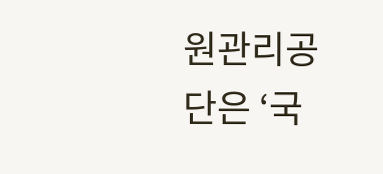원관리공단은 ‘국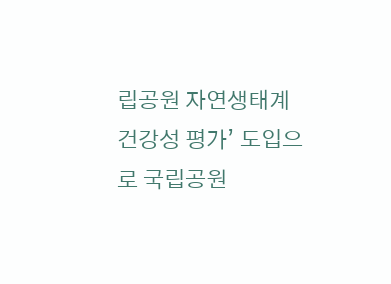립공원 자연생태계 건강성 평가’ 도입으로 국립공원